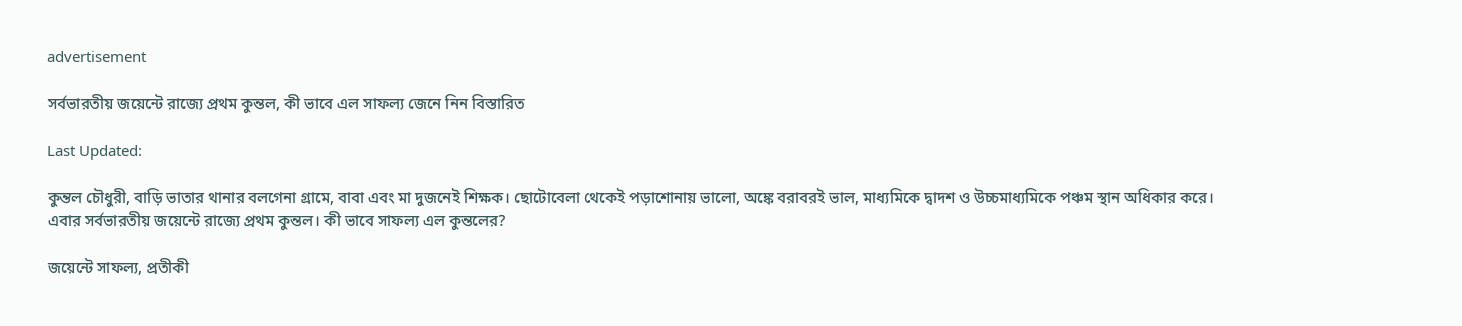advertisement

সর্বভারতীয় জয়েন্টে রাজ্যে প্রথম কুন্তল, কী ভাবে এল সাফল্য জেনে নিন বিস্তারিত

Last Updated:

কুন্তল চৌধুরী, বাড়ি ভাতার থানার বলগেনা গ্রামে, বাবা এবং মা দুজনেই শিক্ষক। ছোটোবেলা থেকেই পড়াশোনায় ভালো, অঙ্কে বরাবরই ভাল, মাধ্যমিকে দ্বাদশ ও উচ্চমাধ্যমিকে পঞ্চম স্থান অধিকার করে। এবার সর্বভারতীয় জয়েন্টে রাজ্যে প্রথম কুন্তল। কী ভাবে সাফল্য এল কুন্তলের?

জয়েন্টে সাফল্য, প্রতীকী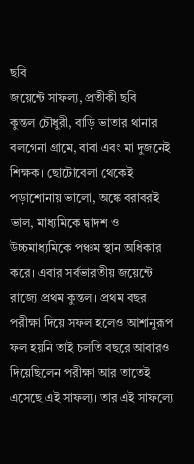ছবি
জয়েন্টে সাফল্য, প্রতীকী ছবি
কুন্তল চৌধুরী, বাড়ি ভাতার থানার বলগেনা গ্রামে, বাবা এবং মা দুজনেই শিক্ষক। ছোটোবেলা থেকেই পড়াশোনায় ভালো, অঙ্কে বরাবরই ভাল, মাধ্যমিকে দ্বাদশ ও উচ্চমাধ্যমিকে পঞ্চম স্থান অধিকার করে। এবার সর্বভারতীয় জয়েন্টে রাজ্যে প্রথম কুন্তল। প্রথম বছর পরীক্ষা দিয়ে সফল হলেও আশানুরূপ ফল হয়নি তাই চলতি বছরে আবারও দিয়েছিলেন পরীক্ষা আর তাতেই এসেছে এই সাফল্য। তার এই সাফল্যে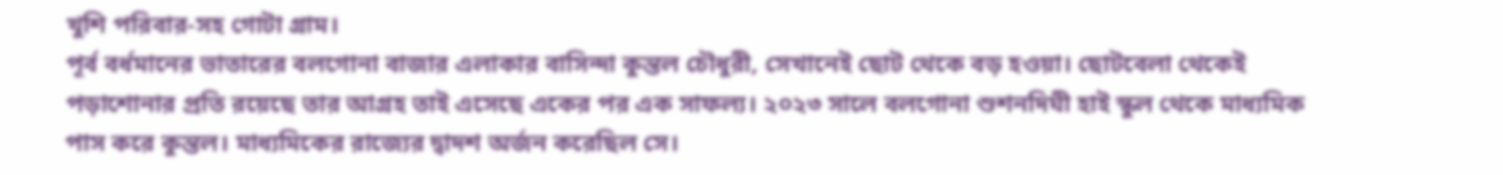খুশি পরিবার-সহ গোটা গ্রাম।
পূর্ব বর্ধমানের ভাতারের বলগোনা বাজার এলাকার বাসিন্দা কুন্তল চৌধুরী, সেখানেই ছোট থেকে বড় হওয়া। ছোটবেলা থেকেই পড়াশোনার প্রতি রয়েছে তার আগ্রহ তাই এসেছে একের পর এক সাফল্য। ২০২৩ সালে বলগোনা শুশনদিঘী হাই স্কুল থেকে মাধ্যমিক পাস করে কুন্তল। মাধ্যমিকের রাজ্যের দ্বাদশ অর্জন করেছিল সে।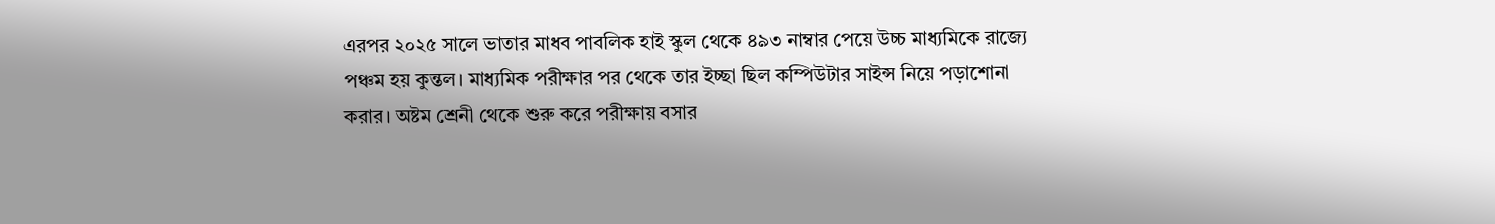এরপর ২০২৫ সালে ভাতার মাধব পাবলিক হাই স্কুল থেকে ৪৯৩ নাম্বার পেয়ে উচ্চ মাধ্যমিকে রাজ্যে পঞ্চম হয় কুন্তল। মাধ্যমিক পরীক্ষার পর থেকে তার ইচ্ছা ছিল কম্পিউটার সাইন্স নিয়ে পড়াশোনা করার। অষ্টম শ্রেনী থেকে শুরু করে পরীক্ষায় বসার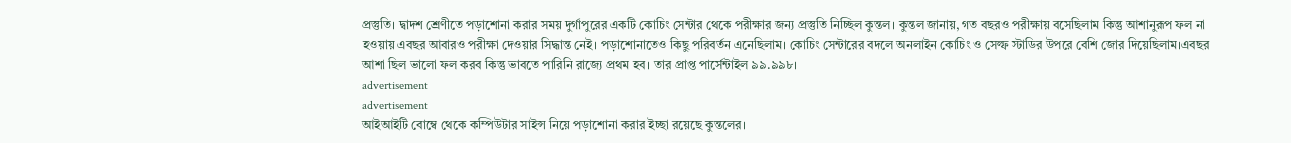প্রস্তুতি। দ্বাদশ শ্রেণীতে পড়াশোনা করার সময় দুর্গাপুরের একটি কোচিং সেন্টার থেকে পরীক্ষার জন্য প্রস্তুতি নিচ্ছিল কুন্তল। কুন্তল জানায়, গত বছরও পরীক্ষায় বসেছিলাম কিন্তু আশানুরূপ ফল না হওয়ায় এবছর আবারও পরীক্ষা দেওয়ার সিদ্ধান্ত নেই। পড়াশোনাতেও কিছু পরিবর্তন এনেছিলাম। কোচিং সেন্টারের বদলে অনলাইন কোচিং ও সেল্ফ স্টাডির উপরে বেশি জোর দিয়েছিলাম।এবছর আশা ছিল ভালো ফল করব কিন্তু ভাবতে পারিনি রাজ্যে প্রথম হব। তার প্রাপ্ত পার্সেন্টাইল ৯৯.৯৯৮।
advertisement
advertisement
আইআইটি বোম্বে থেকে কম্পিউটার সাইন্স নিয়ে পড়াশোনা করার ইচ্ছা রয়েছে কুন্তলের।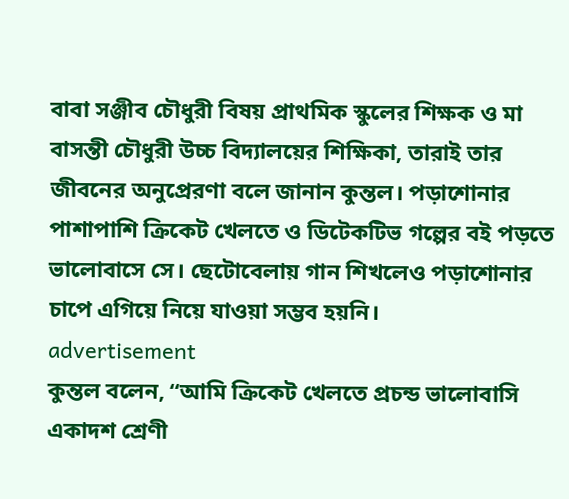বাবা সঞ্জীব চৌধুরী বিষয় প্রাথমিক স্কুলের শিক্ষক ও মা বাসন্তী চৌধুরী উচ্চ বিদ্যালয়ের শিক্ষিকা, তারাই তার জীবনের অনুপ্রেরণা বলে জানান কুন্তল। পড়াশোনার পাশাপাশি ক্রিকেট খেলতে ও ডিটেকটিভ গল্পের বই পড়তে ভালোবাসে সে। ছেটোবেলায় গান শিখলেও পড়াশোনার চাপে এগিয়ে নিয়ে যাওয়া সম্ভব হয়নি।
advertisement
কুন্তল বলেন, “আমি ক্রিকেট খেলতে প্রচন্ড ভালোবাসি একাদশ শ্রেণী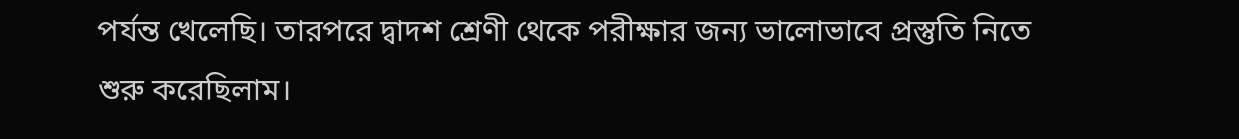পর্যন্ত খেলেছি। তারপরে দ্বাদশ শ্রেণী থেকে পরীক্ষার জন্য ভালোভাবে প্রস্তুতি নিতে শুরু করেছিলাম।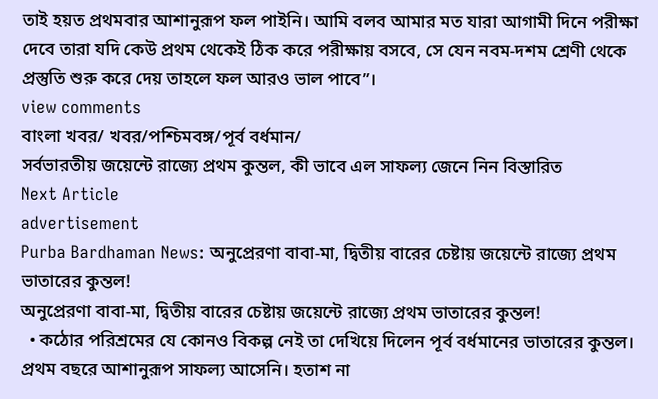তাই হয়ত প্রথমবার আশানুরূপ ফল পাইনি। আমি বলব আমার মত যারা আগামী দিনে পরীক্ষা দেবে তারা যদি কেউ প্রথম থেকেই ঠিক করে পরীক্ষায় বসবে, সে যেন নবম-দশম শ্রেণী থেকে প্রস্তুতি শুরু করে দেয় তাহলে ফল আরও ভাল পাবে”।
view comments
বাংলা খবর/ খবর/পশ্চিমবঙ্গ/পূর্ব বর্ধমান/
সর্বভারতীয় জয়েন্টে রাজ্যে প্রথম কুন্তল, কী ভাবে এল সাফল্য জেনে নিন বিস্তারিত
Next Article
advertisement
Purba Bardhaman News: অনুপ্রেরণা বাবা-মা, দ্বিতীয় বারের চেষ্টায় জয়েন্টে রাজ্যে প্রথম ভাতারের কুন্তল!
অনুপ্রেরণা বাবা-মা, দ্বিতীয় বারের চেষ্টায় জয়েন্টে রাজ্যে প্রথম ভাতারের কুন্তল!
  • কঠোর পরিশ্রমের যে কোনও বিকল্প নেই তা দেখিয়ে দিলেন পূর্ব বর্ধমানের ভাতারের কুন্তল। প্রথম বছরে আশানুরূপ সাফল্য আসেনি। হতাশ না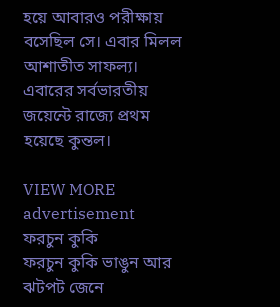হয়ে আবারও পরীক্ষায় বসেছিল সে। এবার মিলল আশাতীত সাফল্য। এবারের সর্বভারতীয় জয়েন্টে রাজ্যে প্রথম হয়েছে কুন্তল।

VIEW MORE
advertisement
ফরচুন কুকি
ফরচুন কুকি ভাঙুন আর ঝটপট জেনে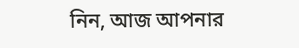নিন, আজ আপনার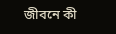জীবনে কী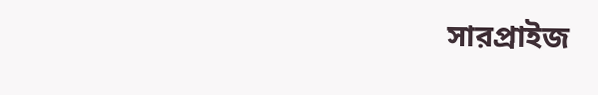সারপ্রাইজ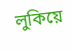লুকিয়ে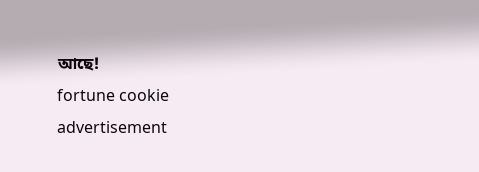আছে!
fortune cookie
advertisement